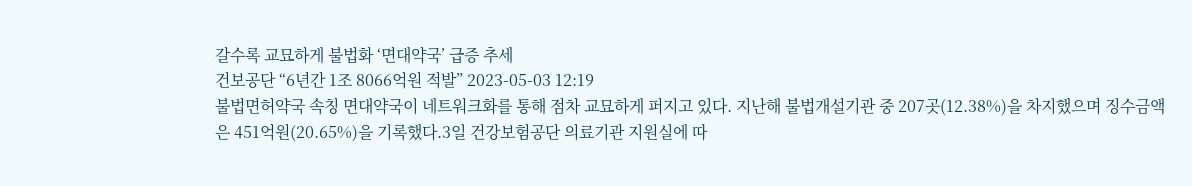갈수록 교묘하게 불법화 ‘면대약국’ 급증 추세
건보공단 “6년간 1조 8066억원 적발” 2023-05-03 12:19
불법면허약국 속칭 면대약국이 네트워크화를 통해 점차 교묘하게 퍼지고 있다. 지난해 불법개설기관 중 207곳(12.38%)을 차지했으며 징수금액은 451억원(20.65%)을 기록했다.3일 건강보험공단 의료기관 지원실에 따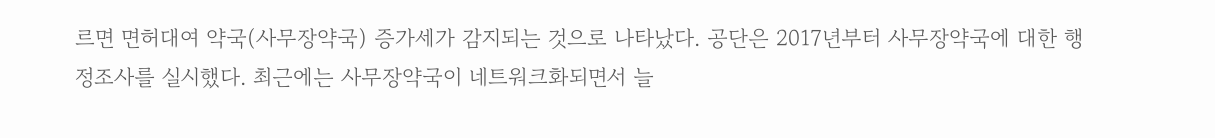르면 면허대여 약국(사무장약국) 증가세가 감지되는 것으로 나타났다. 공단은 2017년부터 사무장약국에 대한 행정조사를 실시했다. 최근에는 사무장약국이 네트워크화되면서 늘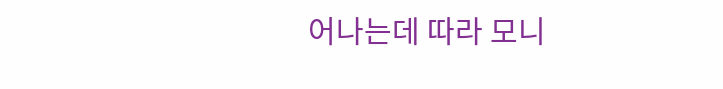어나는데 따라 모니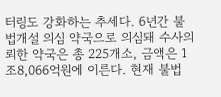터링도 강화하는 추세다. 6년간 불법개설 의심 약국으로 의심돼 수사의뢰한 약국은 총 225개소, 금액은 1조8,066억원에 이른다. 현재 불법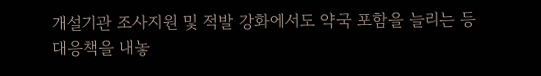개설기관 조사지원 및 적발 강화에서도 약국 포함을 늘리는 등 대응책을 내놓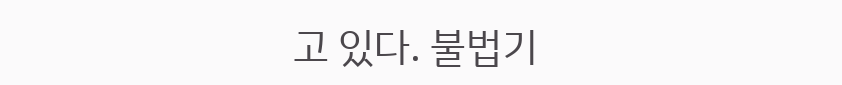고 있다. 불법기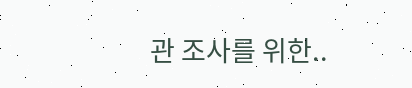관 조사를 위한..